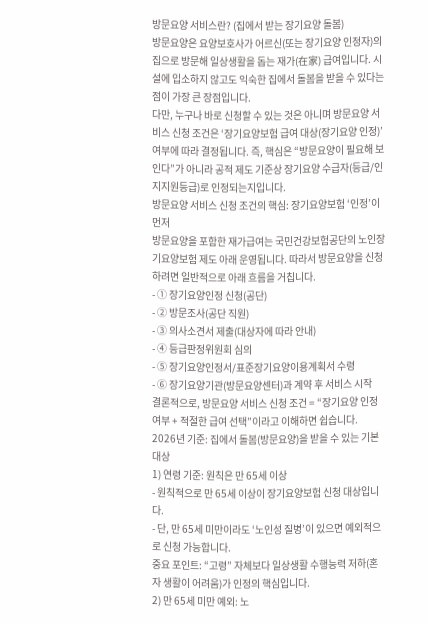방문요양 서비스란? (집에서 받는 장기요양 돌봄)
방문요양은 요양보호사가 어르신(또는 장기요양 인정자)의 집으로 방문해 일상생활을 돕는 재가(在家) 급여입니다. 시설에 입소하지 않고도 익숙한 집에서 돌봄을 받을 수 있다는 점이 가장 큰 장점입니다.
다만, 누구나 바로 신청할 수 있는 것은 아니며 방문요양 서비스 신청 조건은 ‘장기요양보험 급여 대상(장기요양 인정)’ 여부에 따라 결정됩니다. 즉, 핵심은 “방문요양이 필요해 보인다”가 아니라 공적 제도 기준상 장기요양 수급자(등급/인지지원등급)로 인정되는지입니다.
방문요양 서비스 신청 조건의 핵심: 장기요양보험 ‘인정’이 먼저
방문요양을 포함한 재가급여는 국민건강보험공단의 노인장기요양보험 제도 아래 운영됩니다. 따라서 방문요양을 신청하려면 일반적으로 아래 흐름을 거칩니다.
- ① 장기요양인정 신청(공단)
- ② 방문조사(공단 직원)
- ③ 의사소견서 제출(대상자에 따라 안내)
- ④ 등급판정위원회 심의
- ⑤ 장기요양인정서/표준장기요양이용계획서 수령
- ⑥ 장기요양기관(방문요양센터)과 계약 후 서비스 시작
결론적으로, 방문요양 서비스 신청 조건 = “장기요양 인정 여부 + 적절한 급여 선택”이라고 이해하면 쉽습니다.
2026년 기준: 집에서 돌봄(방문요양)을 받을 수 있는 기본 대상
1) 연령 기준: 원칙은 만 65세 이상
- 원칙적으로 만 65세 이상이 장기요양보험 신청 대상입니다.
- 단, 만 65세 미만이라도 ‘노인성 질병’이 있으면 예외적으로 신청 가능합니다.
중요 포인트: “고령” 자체보다 일상생활 수행능력 저하(혼자 생활이 어려움)가 인정의 핵심입니다.
2) 만 65세 미만 예외: 노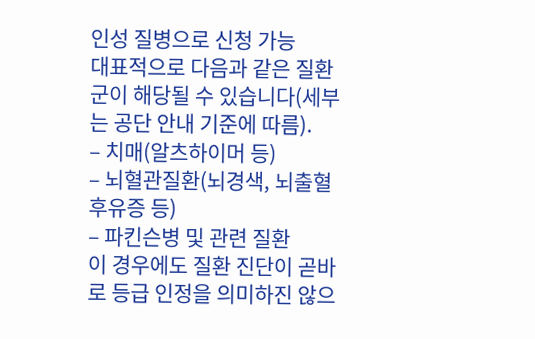인성 질병으로 신청 가능
대표적으로 다음과 같은 질환군이 해당될 수 있습니다(세부는 공단 안내 기준에 따름).
– 치매(알츠하이머 등)
– 뇌혈관질환(뇌경색, 뇌출혈 후유증 등)
– 파킨슨병 및 관련 질환
이 경우에도 질환 진단이 곧바로 등급 인정을 의미하진 않으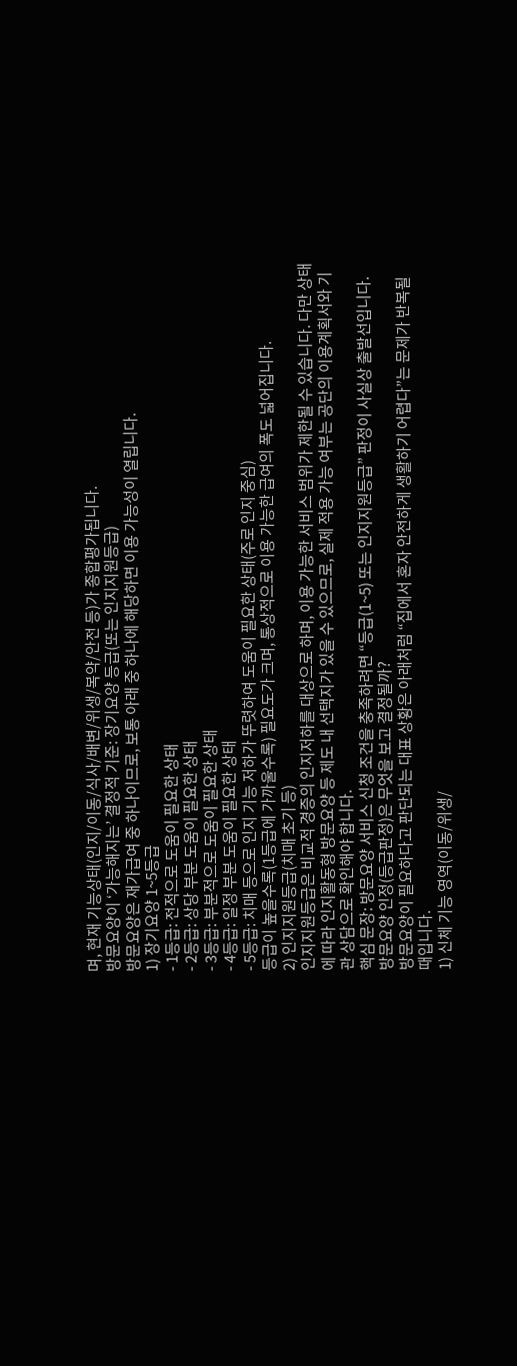며, 현재 기능상태(인지/이동/식사/배변/위생/복약/안전 등)가 종합평가됩니다.
방문요양이 ‘가능해지는’ 결정적 기준: 장기요양 등급(또는 인지지원등급)
방문요양은 재가급여 중 하나이므로, 보통 아래 중 하나에 해당하면 이용 가능성이 열립니다.
1) 장기요양 1~5등급
- 1등급: 전적으로 도움이 필요한 상태
- 2등급: 상당 부분 도움이 필요한 상태
- 3등급: 부분적으로 도움이 필요한 상태
- 4등급: 일정 부분 도움이 필요한 상태
- 5등급: 치매 등으로 인지 기능 저하가 뚜렷하여 도움이 필요한 상태(주로 인지 중심)
등급이 높을수록(1등급에 가까울수록) 필요도가 크며, 통상적으로 이용 가능한 급여의 폭도 넓어집니다.
2) 인지지원등급(치매 초기 등)
인지지원등급은 비교적 경증의 인지저하를 대상으로 하며, 이용 가능한 서비스 범위가 제한될 수 있습니다. 다만 상태에 따라 인지활동형 방문요양 등 제도 내 선택지가 있을 수 있으므로, 실제 적용 가능 여부는 공단의 이용계획서와 기관 상담으로 확인해야 합니다.
핵심 문장: 방문요양 서비스 신청 조건을 충족하려면 “등급(1~5) 또는 인지지원등급” 판정이 사실상 출발선입니다.
방문요양 인정(등급판정)은 무엇을 보고 결정될까?
방문요양이 필요하다고 판단되는 대표 상황은 아래처럼 “집에서 혼자 안전하게 생활하기 어렵다”는 문제가 반복될 때입니다.
1) 신체 기능 영역(이동/위생/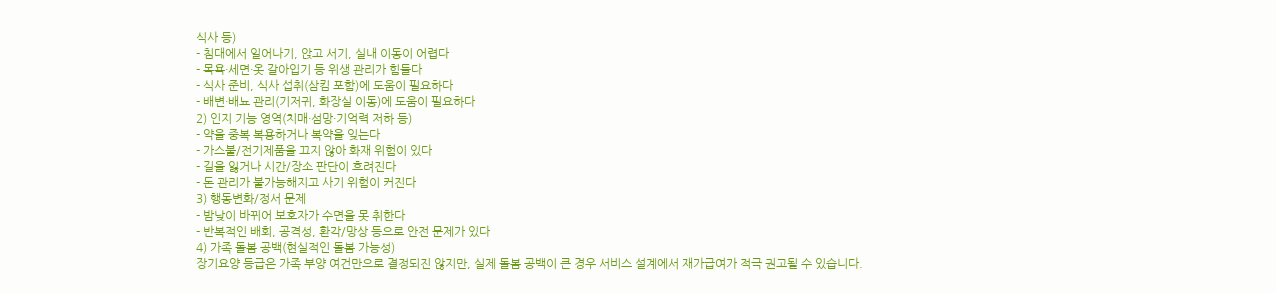식사 등)
- 침대에서 일어나기, 앉고 서기, 실내 이동이 어렵다
- 목욕·세면·옷 갈아입기 등 위생 관리가 힘들다
- 식사 준비, 식사 섭취(삼킴 포함)에 도움이 필요하다
- 배변·배뇨 관리(기저귀, 화장실 이동)에 도움이 필요하다
2) 인지 기능 영역(치매·섬망·기억력 저하 등)
- 약을 중복 복용하거나 복약을 잊는다
- 가스불/전기제품을 끄지 않아 화재 위험이 있다
- 길을 잃거나 시간/장소 판단이 흐려진다
- 돈 관리가 불가능해지고 사기 위험이 커진다
3) 행동변화/정서 문제
- 밤낮이 바뀌어 보호자가 수면을 못 취한다
- 반복적인 배회, 공격성, 환각/망상 등으로 안전 문제가 있다
4) 가족 돌봄 공백(현실적인 돌봄 가능성)
장기요양 등급은 가족 부양 여건만으로 결정되진 않지만, 실제 돌봄 공백이 큰 경우 서비스 설계에서 재가급여가 적극 권고될 수 있습니다.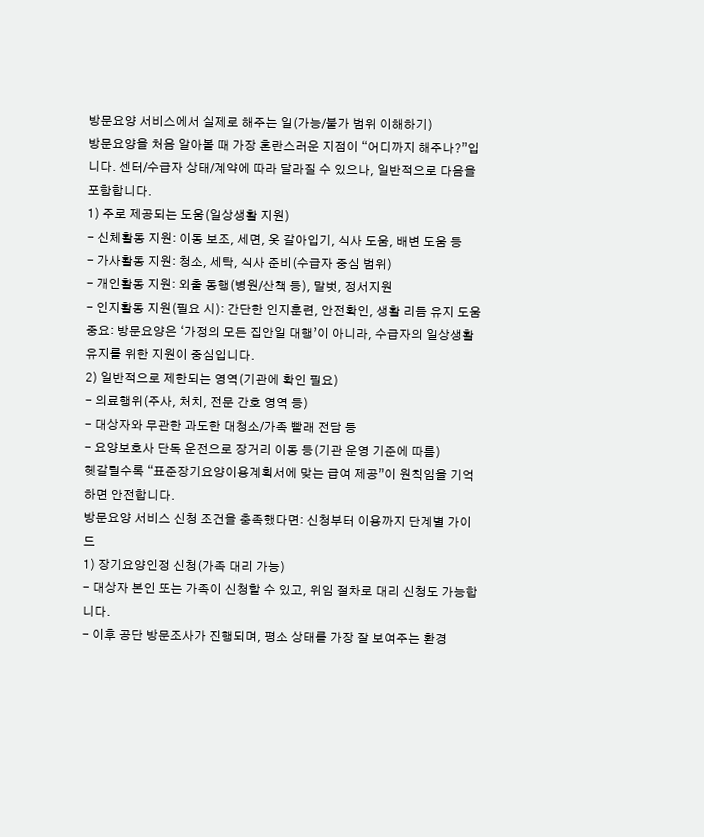방문요양 서비스에서 실제로 해주는 일(가능/불가 범위 이해하기)
방문요양을 처음 알아볼 때 가장 혼란스러운 지점이 “어디까지 해주나?”입니다. 센터/수급자 상태/계약에 따라 달라질 수 있으나, 일반적으로 다음을 포함합니다.
1) 주로 제공되는 도움(일상생활 지원)
- 신체활동 지원: 이동 보조, 세면, 옷 갈아입기, 식사 도움, 배변 도움 등
- 가사활동 지원: 청소, 세탁, 식사 준비(수급자 중심 범위)
- 개인활동 지원: 외출 동행(병원/산책 등), 말벗, 정서지원
- 인지활동 지원(필요 시): 간단한 인지훈련, 안전확인, 생활 리듬 유지 도움
중요: 방문요양은 ‘가정의 모든 집안일 대행’이 아니라, 수급자의 일상생활 유지를 위한 지원이 중심입니다.
2) 일반적으로 제한되는 영역(기관에 확인 필요)
- 의료행위(주사, 처치, 전문 간호 영역 등)
- 대상자와 무관한 과도한 대청소/가족 빨래 전담 등
- 요양보호사 단독 운전으로 장거리 이동 등(기관 운영 기준에 따름)
헷갈릴수록 “표준장기요양이용계획서에 맞는 급여 제공”이 원칙임을 기억하면 안전합니다.
방문요양 서비스 신청 조건을 충족했다면: 신청부터 이용까지 단계별 가이드
1) 장기요양인정 신청(가족 대리 가능)
- 대상자 본인 또는 가족이 신청할 수 있고, 위임 절차로 대리 신청도 가능합니다.
- 이후 공단 방문조사가 진행되며, 평소 상태를 가장 잘 보여주는 환경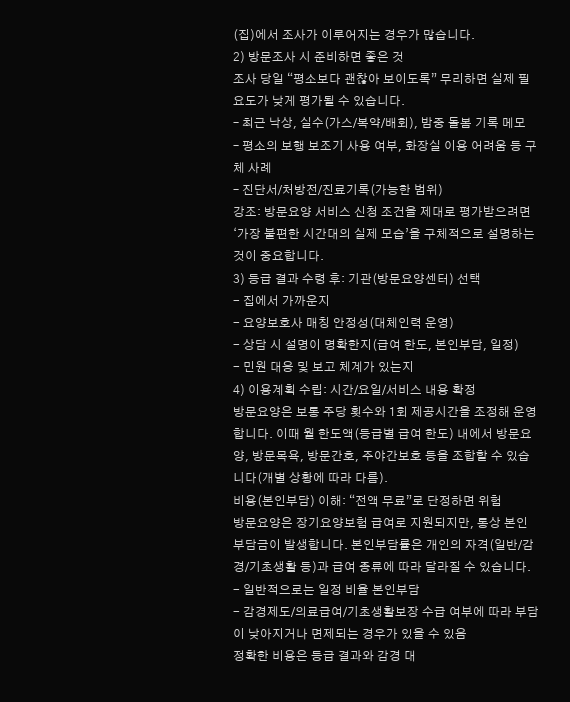(집)에서 조사가 이루어지는 경우가 많습니다.
2) 방문조사 시 준비하면 좋은 것
조사 당일 “평소보다 괜찮아 보이도록” 무리하면 실제 필요도가 낮게 평가될 수 있습니다.
– 최근 낙상, 실수(가스/복약/배회), 밤중 돌봄 기록 메모
– 평소의 보행 보조기 사용 여부, 화장실 이용 어려움 등 구체 사례
– 진단서/처방전/진료기록(가능한 범위)
강조: 방문요양 서비스 신청 조건을 제대로 평가받으려면 ‘가장 불편한 시간대의 실제 모습’을 구체적으로 설명하는 것이 중요합니다.
3) 등급 결과 수령 후: 기관(방문요양센터) 선택
- 집에서 가까운지
- 요양보호사 매칭 안정성(대체인력 운영)
- 상담 시 설명이 명확한지(급여 한도, 본인부담, 일정)
- 민원 대응 및 보고 체계가 있는지
4) 이용계획 수립: 시간/요일/서비스 내용 확정
방문요양은 보통 주당 횟수와 1회 제공시간을 조정해 운영합니다. 이때 월 한도액(등급별 급여 한도) 내에서 방문요양, 방문목욕, 방문간호, 주야간보호 등을 조합할 수 있습니다(개별 상황에 따라 다름).
비용(본인부담) 이해: “전액 무료”로 단정하면 위험
방문요양은 장기요양보험 급여로 지원되지만, 통상 본인부담금이 발생합니다. 본인부담률은 개인의 자격(일반/감경/기초생활 등)과 급여 종류에 따라 달라질 수 있습니다.
- 일반적으로는 일정 비율 본인부담
- 감경제도/의료급여/기초생활보장 수급 여부에 따라 부담이 낮아지거나 면제되는 경우가 있을 수 있음
정확한 비용은 등급 결과와 감경 대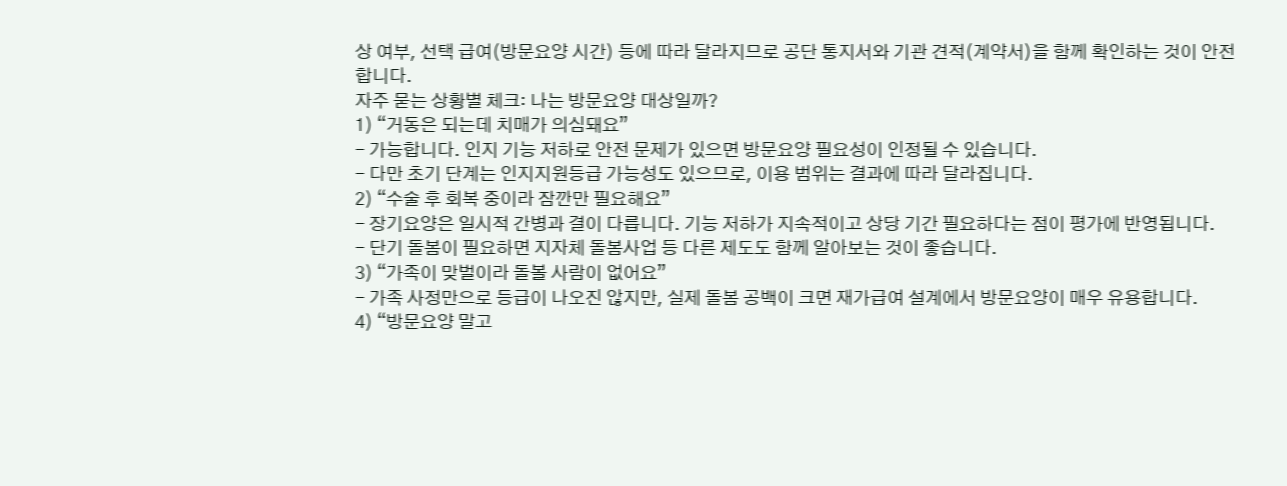상 여부, 선택 급여(방문요양 시간) 등에 따라 달라지므로 공단 통지서와 기관 견적(계약서)을 함께 확인하는 것이 안전합니다.
자주 묻는 상황별 체크: 나는 방문요양 대상일까?
1) “거동은 되는데 치매가 의심돼요”
- 가능합니다. 인지 기능 저하로 안전 문제가 있으면 방문요양 필요성이 인정될 수 있습니다.
- 다만 초기 단계는 인지지원등급 가능성도 있으므로, 이용 범위는 결과에 따라 달라집니다.
2) “수술 후 회복 중이라 잠깐만 필요해요”
- 장기요양은 일시적 간병과 결이 다릅니다. 기능 저하가 지속적이고 상당 기간 필요하다는 점이 평가에 반영됩니다.
- 단기 돌봄이 필요하면 지자체 돌봄사업 등 다른 제도도 함께 알아보는 것이 좋습니다.
3) “가족이 맞벌이라 돌볼 사람이 없어요”
- 가족 사정만으로 등급이 나오진 않지만, 실제 돌봄 공백이 크면 재가급여 설계에서 방문요양이 매우 유용합니다.
4) “방문요양 말고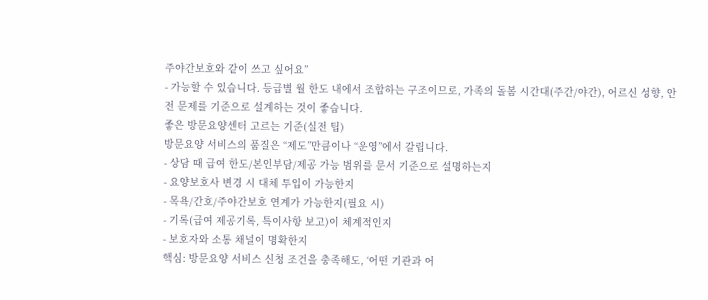주야간보호와 같이 쓰고 싶어요”
- 가능할 수 있습니다. 등급별 월 한도 내에서 조합하는 구조이므로, 가족의 돌봄 시간대(주간/야간), 어르신 성향, 안전 문제를 기준으로 설계하는 것이 좋습니다.
좋은 방문요양센터 고르는 기준(실전 팁)
방문요양 서비스의 품질은 “제도”만큼이나 “운영”에서 갈립니다.
- 상담 때 급여 한도/본인부담/제공 가능 범위를 문서 기준으로 설명하는지
- 요양보호사 변경 시 대체 투입이 가능한지
- 목욕/간호/주야간보호 연계가 가능한지(필요 시)
- 기록(급여 제공기록, 특이사항 보고)이 체계적인지
- 보호자와 소통 채널이 명확한지
핵심: 방문요양 서비스 신청 조건을 충족해도, ‘어떤 기관과 어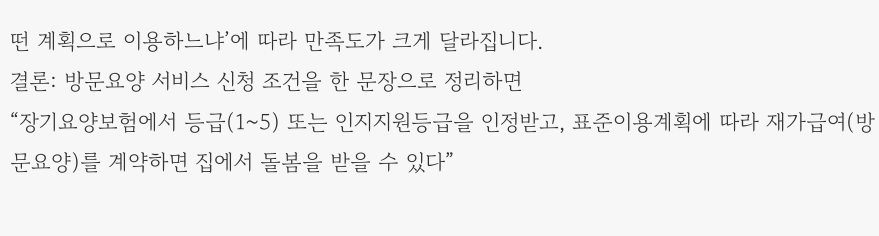떤 계획으로 이용하느냐’에 따라 만족도가 크게 달라집니다.
결론: 방문요양 서비스 신청 조건을 한 문장으로 정리하면
“장기요양보험에서 등급(1~5) 또는 인지지원등급을 인정받고, 표준이용계획에 따라 재가급여(방문요양)를 계약하면 집에서 돌봄을 받을 수 있다”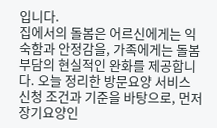입니다.
집에서의 돌봄은 어르신에게는 익숙함과 안정감을, 가족에게는 돌봄 부담의 현실적인 완화를 제공합니다. 오늘 정리한 방문요양 서비스 신청 조건과 기준을 바탕으로, 먼저 장기요양인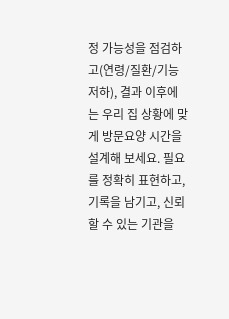정 가능성을 점검하고(연령/질환/기능저하), 결과 이후에는 우리 집 상황에 맞게 방문요양 시간을 설계해 보세요. 필요를 정확히 표현하고, 기록을 남기고, 신뢰할 수 있는 기관을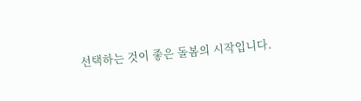선택하는 것이 좋은 돌봄의 시작입니다.